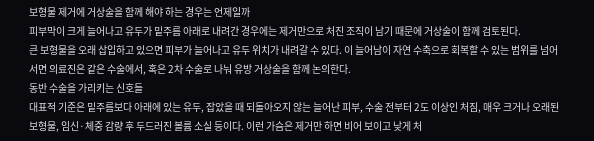보형물 제거에 거상술을 함께 해야 하는 경우는 언제일까
피부막이 크게 늘어나고 유두가 밑주름 아래로 내려간 경우에는 제거만으로 처진 조직이 남기 때문에 거상술이 함께 검토된다.
큰 보형물을 오래 삽입하고 있으면 피부가 늘어나고 유두 위치가 내려갈 수 있다. 이 늘어남이 자연 수축으로 회복할 수 있는 범위를 넘어서면 의료진은 같은 수술에서, 혹은 2차 수술로 나눠 유방 거상술을 함께 논의한다.
동반 수술을 가리키는 신호들
대표적 기준은 밑주름보다 아래에 있는 유두, 잡았을 때 되돌아오지 않는 늘어난 피부, 수술 전부터 2도 이상인 처짐, 매우 크거나 오래된 보형물, 임신·체중 감량 후 두드러진 볼륨 소실 등이다. 이런 가슴은 제거만 하면 비어 보이고 낮게 처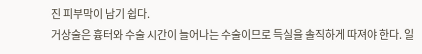진 피부막이 남기 쉽다.
거상술은 흉터와 수술 시간이 늘어나는 수술이므로 득실을 솔직하게 따져야 한다. 일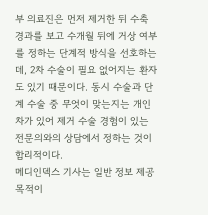부 의료진은 먼저 제거한 뒤 수축 경과를 보고 수개월 뒤에 거상 여부를 정하는 단계적 방식을 선호하는데, 2차 수술이 필요 없어지는 환자도 있기 때문이다. 동시 수술과 단계 수술 중 무엇이 맞는지는 개인차가 있어 제거 수술 경험이 있는 전문의와의 상담에서 정하는 것이 합리적이다.
메디인덱스 기사는 일반 정보 제공 목적이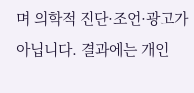며 의학적 진단·조언·광고가 아닙니다. 결과에는 개인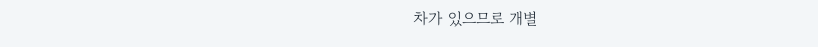차가 있으므로 개별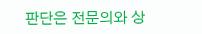판단은 전문의와 상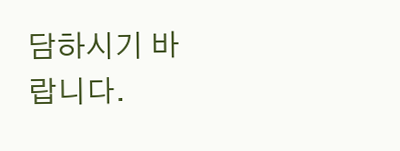담하시기 바랍니다.